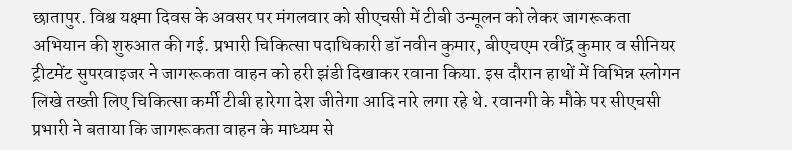छातापुर. विश्व यक्ष्मा दिवस के अवसर पर मंगलवार को सीएचसी में टीबी उन्मूलन को लेकर जागरूकता अभियान की शुरुआत की गई. प्रभारी चिकित्सा पदाधिकारी डॉ नवीन कुमार, बीएचएम रवींद्र कुमार व सीनियर ट्रीटमेंट सुपरवाइजर ने जागरूकता वाहन को हरी झंडी दिखाकर रवाना किया. इस दौरान हाथों में विभिन्न स्लोगन लिखे तख्ती लिए चिकित्सा कर्मी टीबी हारेगा देश जीतेगा आदि नारे लगा रहे थे. रवानगी के मौके पर सीएचसी प्रभारी ने बताया कि जागरूकता वाहन के माध्यम से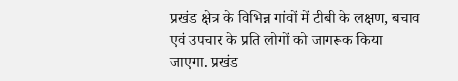प्रखंड क्षेत्र के विभिन्न गांवों में टीबी के लक्षण, बचाव एवं उपचार के प्रति लोगों को जागरूक किया जाएगा. प्रखंड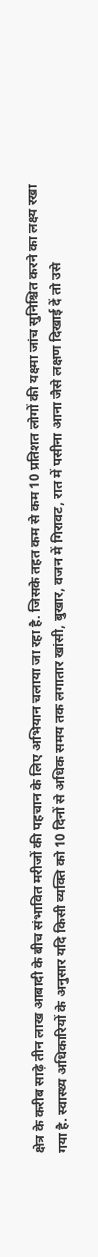क्षेत्र के करीब साढ़े तीन लाख आबादी के बीच संभावित मरीजों की पहचान के लिए अभियान चलाया जा रहा है. जिसके तहत कम से कम 10 प्रतिशत लोगों की यक्ष्मा जांच सुनिश्चित करने का लक्ष्य रखा गया है. स्वास्थ्य अधिकारियों के अनुसार यदि किसी व्यक्ति को 10 दिनों से अधिक समय तक लगातार खांसी, बुखार, वजन में गिरावट, रात में पसीना आना जैसे लक्षण दिखाई दें तो उसे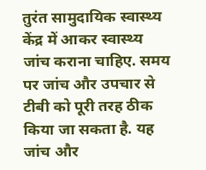तुरंत सामुदायिक स्वास्थ्य केंद्र में आकर स्वास्थ्य जांच कराना चाहिए. समय पर जांच और उपचार से टीबी को पूरी तरह ठीक किया जा सकता है. यह जांच और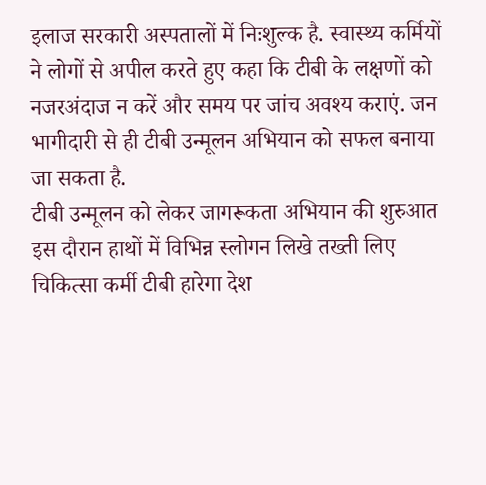इलाज सरकारी अस्पतालों में निःशुल्क है. स्वास्थ्य कर्मियों ने लोगों से अपील करते हुए कहा कि टीबी के लक्षणों को नजरअंदाज न करें और समय पर जांच अवश्य कराएं. जन भागीदारी से ही टीबी उन्मूलन अभियान को सफल बनाया जा सकता है.
टीबी उन्मूलन को लेकर जागरूकता अभियान की शुरुआत
इस दौरान हाथों में विभिन्न स्लोगन लिखे तख्ती लिए चिकित्सा कर्मी टीबी हारेगा देश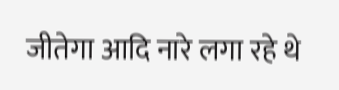जीतेगा आदि नारे लगा रहे थे